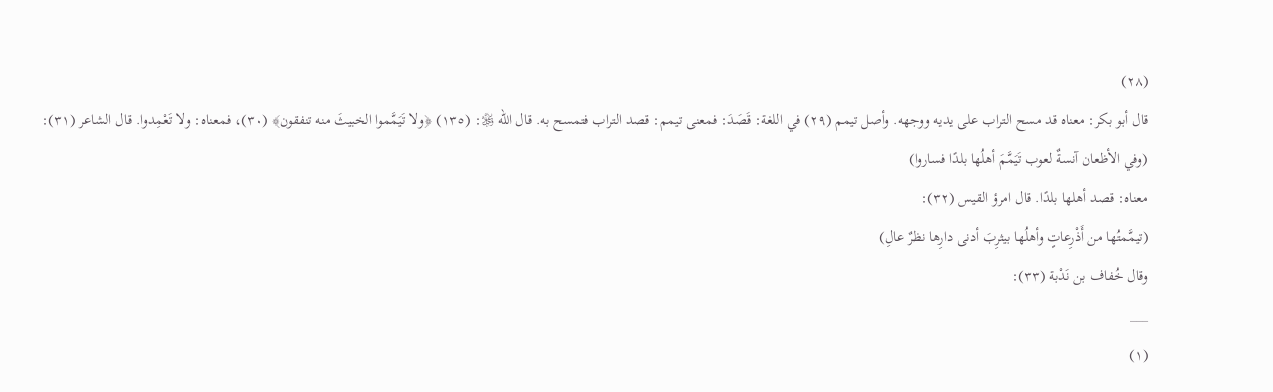(٢٨)
قال أبو بكر: معناه قد مسح التراب على يديه ووجهه. وأصل تيمم (٢٩) في اللغة: قَصَدَ: فمعنى تيمم: قصد التراب فتمسح به. قال الله ﷿: (١٣٥) ﴿ولا تَيَمَّموا الخبيثَ منه تنفقون﴾ (٣٠)، فمعناه: ولا تَعْمِدوا. قال الشاعر (٣١):
(وفي الأظعان آنسةٌ لعوب تَيَمَّمَ أهلُها بلدًا فساروا)
معناه: قصد أهلها بلدًا. قال امرؤ القيس (٣٢):
(تيمَّمتُها من أَذْرِعاتٍ وأهلُها بيثرِبَ أدنى دارِها نظرٌ عالِ)
وقال خُفاف بن نَدْبة (٣٣):
___
(١)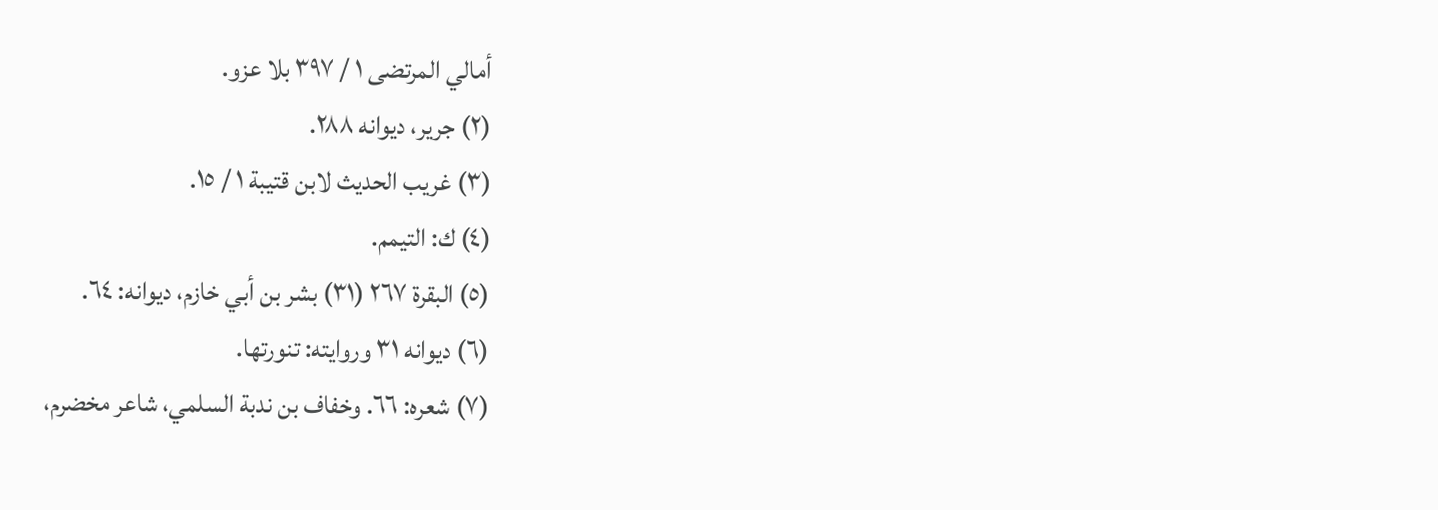أمالي المرتضى ١ / ٣٩٧ بلا عزو.
(٢) جرير، ديوانه ٢٨٨.
(٣) غريب الحديث لابن قتيبة ١ / ١٥.
(٤) ك: التيمم.
(٥) البقرة ٢٦٧ (٣١) بشر بن أبي خازم، ديوانه: ٦٤.
(٦) ديوانه ٣١ وروايته: تنورتها.
(٧) شعره: ٦٦. وخفاف بن ندبة السلمي، شاعر مخضرم،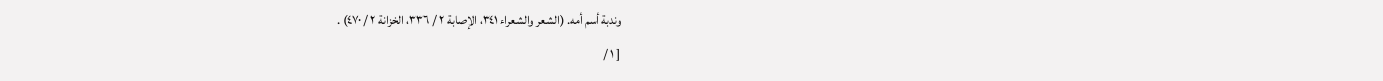وندبة أسم أمه. (الشعر والشعراء ٣٤١، الإصابة ٢ / ٣٣٦، الخزانة ٢ / ٤٧٠) .
[ ١ /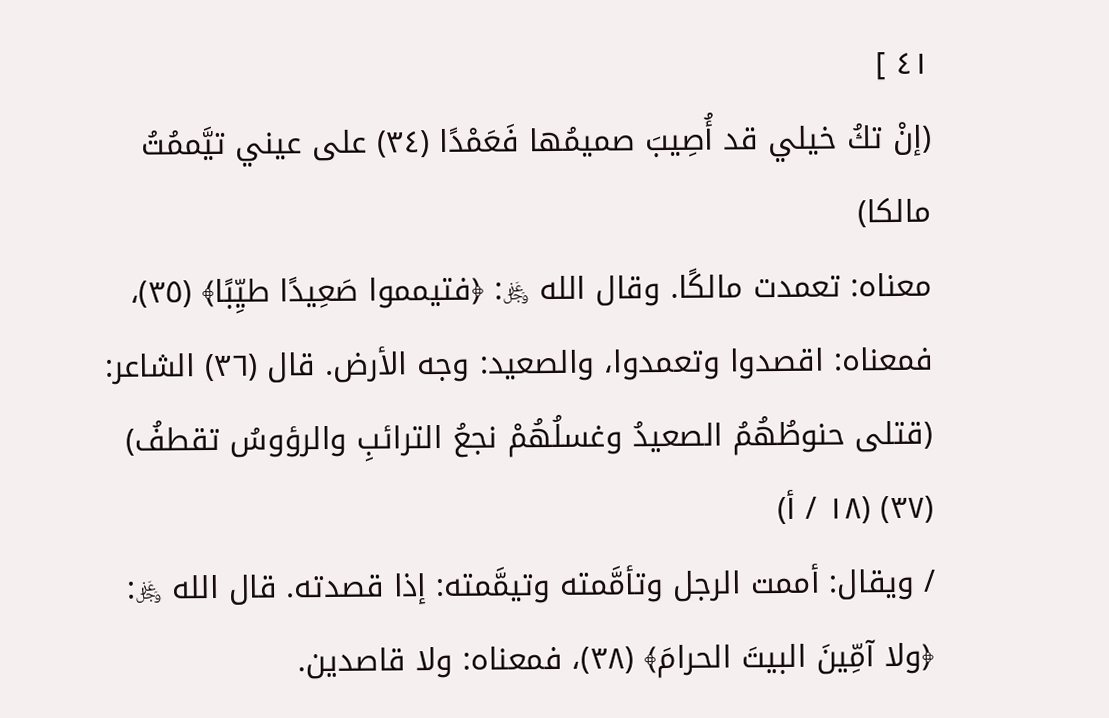٤١ ]
(إنْ تكُ خيلي قد أُصِيبَ صميمُها فَعَمْدًا (٣٤) على عيني تيَّممُتُ مالكا)
معناه: تعمدت مالكًا. وقال الله ﷿: ﴿فتيمموا صَعِيدًا طيِّبًا﴾ (٣٥)، فمعناه: اقصدوا وتعمدوا، والصعيد: وجه الأرض. قال (٣٦) الشاعر:
(قتلى حنوطُهُمُ الصعيدُ وغسلُهُمْ نجعُ الترائبِ والرؤوسُ تقطفُ) (٣٧) (١٨ / أ)
/ ويقال: أممت الرجل وتأمَّمته وتيمَّمته: إذا قصدته. قال الله ﷿: ﴿ولا آمِّينَ البيتَ الحرامَ﴾ (٣٨)، فمعناه: ولا قاصدين.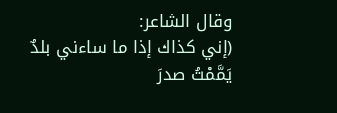وقال الشاعر:
(إني كذاك إذا ما ساءني بلدٌ يَمَّمْتُ صدرَ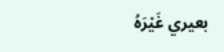بعيري غَيْرَهُ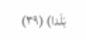بَلَدا) (٣٩)